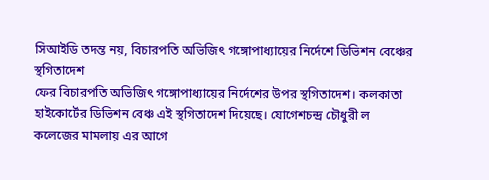সিআইডি তদন্ত নয়, বিচারপতি অভিজিৎ গঙ্গোপাধ্যায়ের নির্দেশে ডিভিশন বেঞ্চের স্থগিতাদেশ
ফের বিচারপতি অভিজিৎ গঙ্গোপাধ্যায়ের নির্দেশের উপর স্থগিতাদেশ। কলকাতা হাইকোর্টের ডিভিশন বেঞ্চ এই স্থগিতাদেশ দিয়েছে। যোগেশচন্দ্র চৌধুরী ল কলেজের মামলায় এর আগে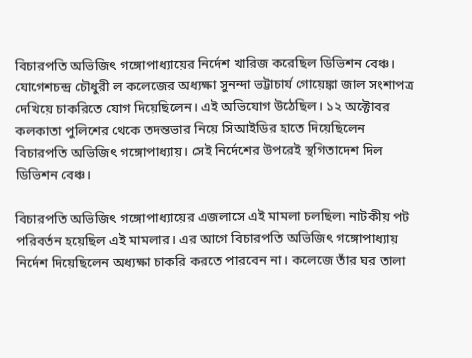বিচারপতি অভিজিৎ গঙ্গোপাধ্যায়ের নির্দেশ খারিজ করেছিল ডিভিশন বেঞ্চ।
যোগেশচন্দ্র চৌধুরী ল কলেজের অধ্যক্ষা সুনন্দা ভট্টাচার্য গোয়েঙ্কা জাল সংশাপত্র দেখিয়ে চাকরিতে যোগ দিয়েছিলেন। এই অভিযোগ উঠেছিল। ১২ অক্টোবর কলকাতা পুলিশের থেকে তদন্তভার নিয়ে সিআইডির হাতে দিয়েছিলেন বিচারপতি অভিজিৎ গঙ্গোপাধ্যায়। সেই নির্দেশের উপরেই স্থগিতাদেশ দিল ডিভিশন বেঞ্চ।

বিচারপতি অভিজিৎ গঙ্গোপাধ্যায়ের এজলাসে এই মামলা চলছিল৷ নাটকীয় পট পরিবর্তন হয়েছিল এই মামলার। এর আগে বিচারপতি অভিজিৎ গঙ্গোপাধ্যায় নির্দেশ দিয়েছিলেন অধ্যক্ষা চাকরি করতে পারবেন না। কলেজে তাঁর ঘর তালা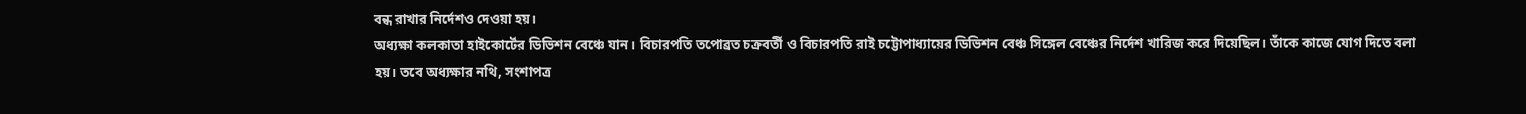বন্ধ রাখার নির্দেশও দেওয়া হয়।
অধ্যক্ষা কলকাতা হাইকোর্টের ডিভিশন বেঞ্চে যান। বিচারপতি তপোব্রত চক্রবর্তী ও বিচারপতি রাই চট্টোপাধ্যায়ের ডিভিশন বেঞ্চ সিঙ্গেল বেঞ্চের নির্দেশ খারিজ করে দিয়েছিল। তাঁকে কাজে যোগ দিতে বলা হয়। তবে অধ্যক্ষার নথি, সংশাপত্র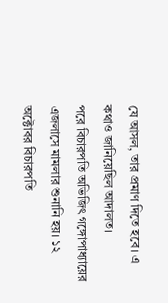যে আসল, তার প্রমাণ দিতে হবে। এ কথাও জানিয়েছিল আদালত।
পরে বিচারপতি অভিজিৎ গঙ্গোপাধ্যায়ের এজলাসে মামলার শুনানি হয়। ১২ অক্টোবর বিচারপতি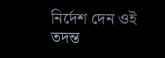নির্দেশ দেন ওই তদন্ত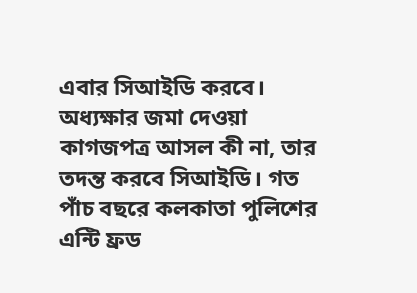এবার সিআইডি করবে। অধ্যক্ষার জমা দেওয়া কাগজপত্র আসল কী না, তার তদন্ত করবে সিআইডি। গত পাঁচ বছরে কলকাতা পুলিশের এন্টি ফ্রড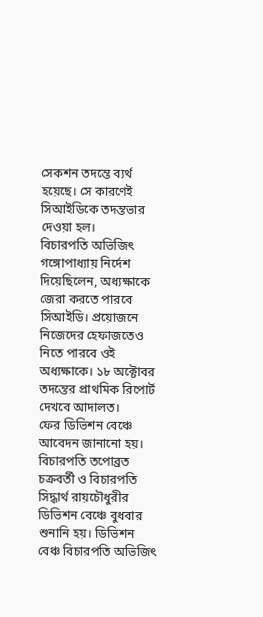সেকশন তদন্তে ব্যর্থ হয়েছে। সে কারণেই সিআইডিকে তদন্তভার দেওয়া হল।
বিচারপতি অভিজিৎ গঙ্গোপাধ্যায় নির্দেশ দিয়েছিলেন, অধ্যক্ষাকে জেরা করতে পারবে সিআইডি। প্রয়োজনে নিজেদের হেফাজতেও নিতে পারবে ওই অধ্যক্ষাকে। ১৮ অক্টোবর তদন্তের প্রাথমিক রিপোর্ট দেখবে আদালত।
ফের ডিভিশন বেঞ্চে আবেদন জানানো হয়। বিচারপতি তপোব্রত চক্রবর্তী ও বিচারপতি সিদ্ধার্থ রায়চৌধুরীর ডিভিশন বেঞ্চে বুধবার শুনানি হয়। ডিভিশন বেঞ্চ বিচারপতি অভিজিৎ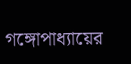গঙ্গোপাধ্যায়ের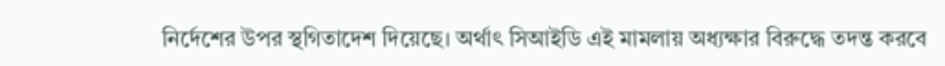নির্দেশের উপর স্থগিতাদেশ দিয়েছে। অর্থাৎ সিআইডি এই মামলায় অধ্যক্ষার বিরুদ্ধে তদন্ত করবে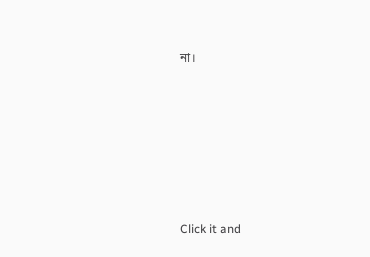না।












Click it and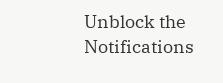Unblock the Notifications